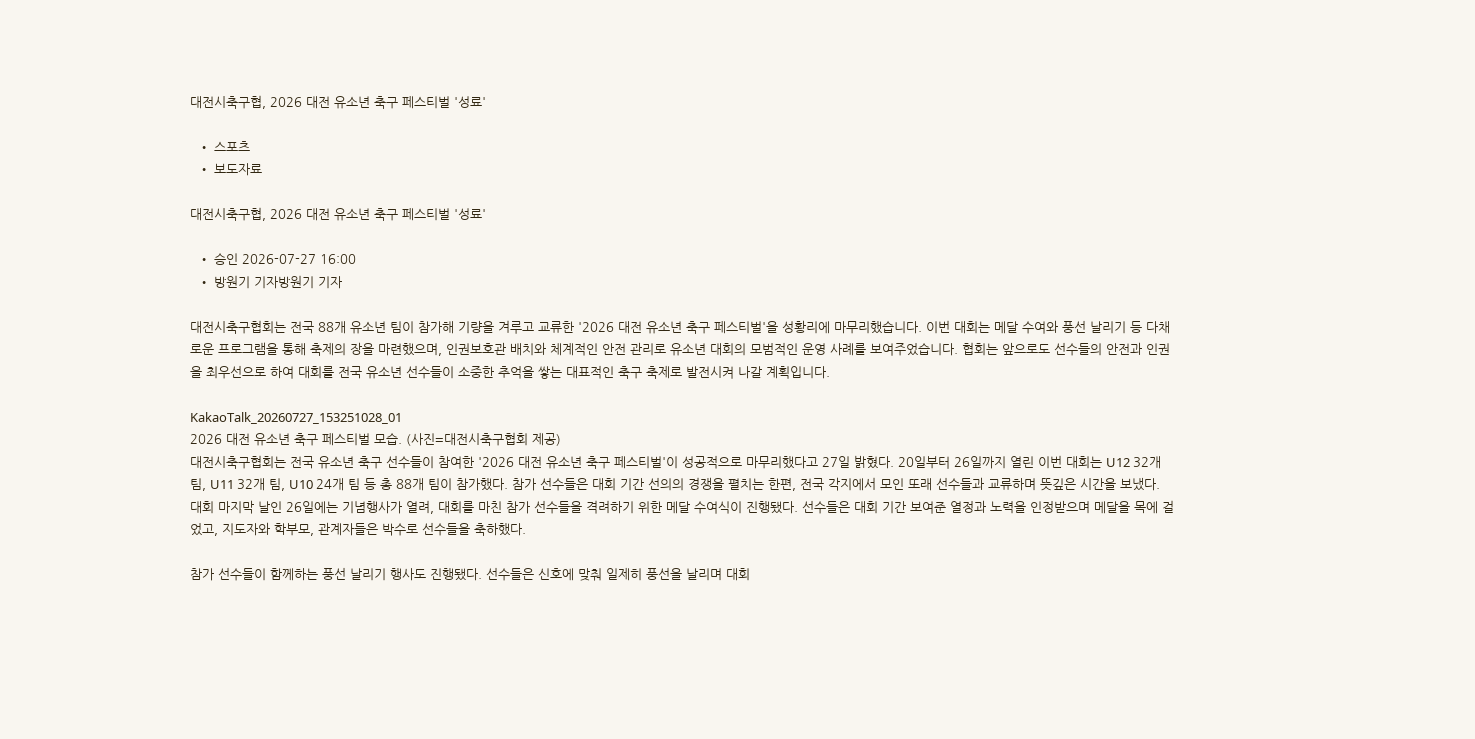대전시축구협, 2026 대전 유소년 축구 페스티벌 '성료'

  • 스포츠
  • 보도자료

대전시축구협, 2026 대전 유소년 축구 페스티벌 '성료'

  • 승인 2026-07-27 16:00
  • 방원기 기자방원기 기자

대전시축구협회는 전국 88개 유소년 팀이 참가해 기량을 겨루고 교류한 '2026 대전 유소년 축구 페스티벌'을 성황리에 마무리했습니다. 이번 대회는 메달 수여와 풍선 날리기 등 다채로운 프로그램을 통해 축제의 장을 마련했으며, 인권보호관 배치와 체계적인 안전 관리로 유소년 대회의 모범적인 운영 사례를 보여주었습니다. 협회는 앞으로도 선수들의 안전과 인권을 최우선으로 하여 대회를 전국 유소년 선수들이 소중한 추억을 쌓는 대표적인 축구 축제로 발전시켜 나갈 계획입니다.

KakaoTalk_20260727_153251028_01
2026 대전 유소년 축구 페스티벌 모습. (사진=대전시축구협회 제공)
대전시축구협회는 전국 유소년 축구 선수들이 참여한 '2026 대전 유소년 축구 페스티벌'이 성공적으로 마무리했다고 27일 밝혔다. 20일부터 26일까지 열린 이번 대회는 U12 32개 팀, U11 32개 팀, U10 24개 팀 등 총 88개 팀이 참가했다. 참가 선수들은 대회 기간 선의의 경쟁을 펼치는 한편, 전국 각지에서 모인 또래 선수들과 교류하며 뜻깊은 시간을 보냈다. 대회 마지막 날인 26일에는 기념행사가 열려, 대회를 마친 참가 선수들을 격려하기 위한 메달 수여식이 진행됐다. 선수들은 대회 기간 보여준 열정과 노력을 인정받으며 메달을 목에 걸었고, 지도자와 학부모, 관계자들은 박수로 선수들을 축하했다.

참가 선수들이 함께하는 풍선 날리기 행사도 진행됐다. 선수들은 신호에 맞춰 일제히 풍선을 날리며 대회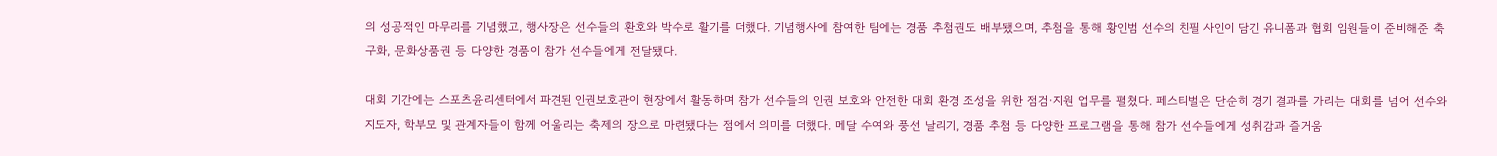의 성공적인 마무리를 기념했고, 행사장은 선수들의 환호와 박수로 활기를 더했다. 기념행사에 참여한 팀에는 경품 추첨권도 배부됐으며, 추첨을 통해 황인범 선수의 친필 사인이 담긴 유니폼과 협회 임원들이 준비해준 축구화, 문화상품권 등 다양한 경품이 참가 선수들에게 전달됐다.

대회 기간에는 스포츠윤리센터에서 파견된 인권보호관이 현장에서 활동하며 참가 선수들의 인권 보호와 안전한 대회 환경 조성을 위한 점검·지원 업무를 펼쳤다. 페스티벌은 단순히 경기 결과를 가리는 대회를 넘어 선수와 지도자, 학부모 및 관계자들이 함께 어울리는 축제의 장으로 마련됐다는 점에서 의미를 더했다. 메달 수여와 풍선 날리기, 경품 추첨 등 다양한 프로그램을 통해 참가 선수들에게 성취감과 즐거움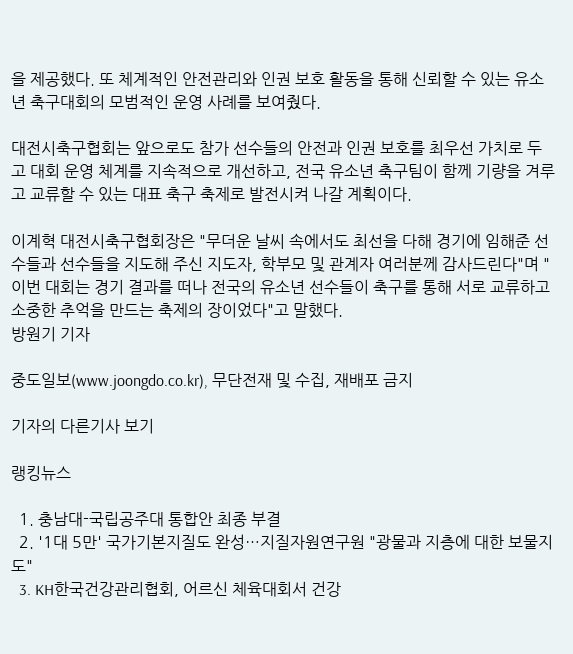을 제공했다. 또 체계적인 안전관리와 인권 보호 활동을 통해 신뢰할 수 있는 유소년 축구대회의 모범적인 운영 사례를 보여줬다.

대전시축구협회는 앞으로도 참가 선수들의 안전과 인권 보호를 최우선 가치로 두고 대회 운영 체계를 지속적으로 개선하고, 전국 유소년 축구팀이 함께 기량을 겨루고 교류할 수 있는 대표 축구 축제로 발전시켜 나갈 계획이다.

이계혁 대전시축구협회장은 "무더운 날씨 속에서도 최선을 다해 경기에 임해준 선수들과 선수들을 지도해 주신 지도자, 학부모 및 관계자 여러분께 감사드린다"며 "이번 대회는 경기 결과를 떠나 전국의 유소년 선수들이 축구를 통해 서로 교류하고 소중한 추억을 만드는 축제의 장이었다"고 말했다.
방원기 기자

중도일보(www.joongdo.co.kr), 무단전재 및 수집, 재배포 금지

기자의 다른기사 보기

랭킹뉴스

  1. 충남대-국립공주대 통합안 최종 부결
  2. '1대 5만' 국가기본지질도 완성…지질자원연구원 "광물과 지층에 대한 보물지도"
  3. KH한국건강관리협회, 어르신 체육대회서 건강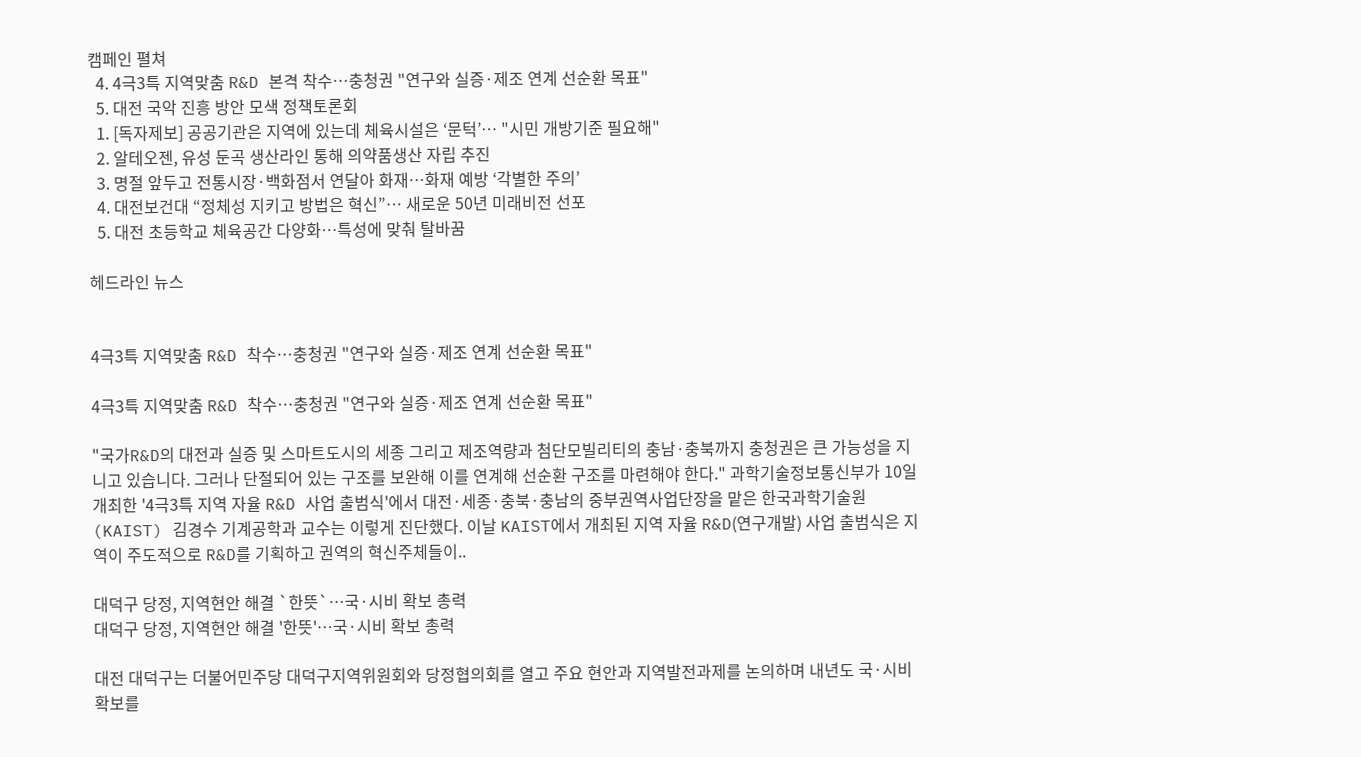캠페인 펼쳐
  4. 4극3특 지역맞춤 R&D 본격 착수…충청권 "연구와 실증·제조 연계 선순환 목표"
  5. 대전 국악 진흥 방안 모색 정책토론회
  1. [독자제보] 공공기관은 지역에 있는데 체육시설은 ‘문턱’… "시민 개방기준 필요해"
  2. 알테오젠, 유성 둔곡 생산라인 통해 의약품생산 자립 추진
  3. 명절 앞두고 전통시장·백화점서 연달아 화재…화재 예방 ‘각별한 주의’
  4. 대전보건대 “정체성 지키고 방법은 혁신”… 새로운 50년 미래비전 선포
  5. 대전 초등학교 체육공간 다양화…특성에 맞춰 탈바꿈

헤드라인 뉴스


4극3특 지역맞춤 R&D 착수…충청권 "연구와 실증·제조 연계 선순환 목표"

4극3특 지역맞춤 R&D 착수…충청권 "연구와 실증·제조 연계 선순환 목표"

"국가R&D의 대전과 실증 및 스마트도시의 세종 그리고 제조역량과 첨단모빌리티의 충남·충북까지 충청권은 큰 가능성을 지니고 있습니다. 그러나 단절되어 있는 구조를 보완해 이를 연계해 선순환 구조를 마련해야 한다." 과학기술정보통신부가 10일 개최한 '4극3특 지역 자율 R&D 사업 출범식'에서 대전·세종·충북·충남의 중부권역사업단장을 맡은 한국과학기술원(KAIST) 김경수 기계공학과 교수는 이렇게 진단했다. 이날 KAIST에서 개최된 지역 자율 R&D(연구개발) 사업 출범식은 지역이 주도적으로 R&D를 기획하고 권역의 혁신주체들이..

대덕구 당정, 지역현안 해결 `한뜻`…국·시비 확보 총력
대덕구 당정, 지역현안 해결 '한뜻'…국·시비 확보 총력

대전 대덕구는 더불어민주당 대덕구지역위원회와 당정협의회를 열고 주요 현안과 지역발전과제를 논의하며 내년도 국·시비 확보를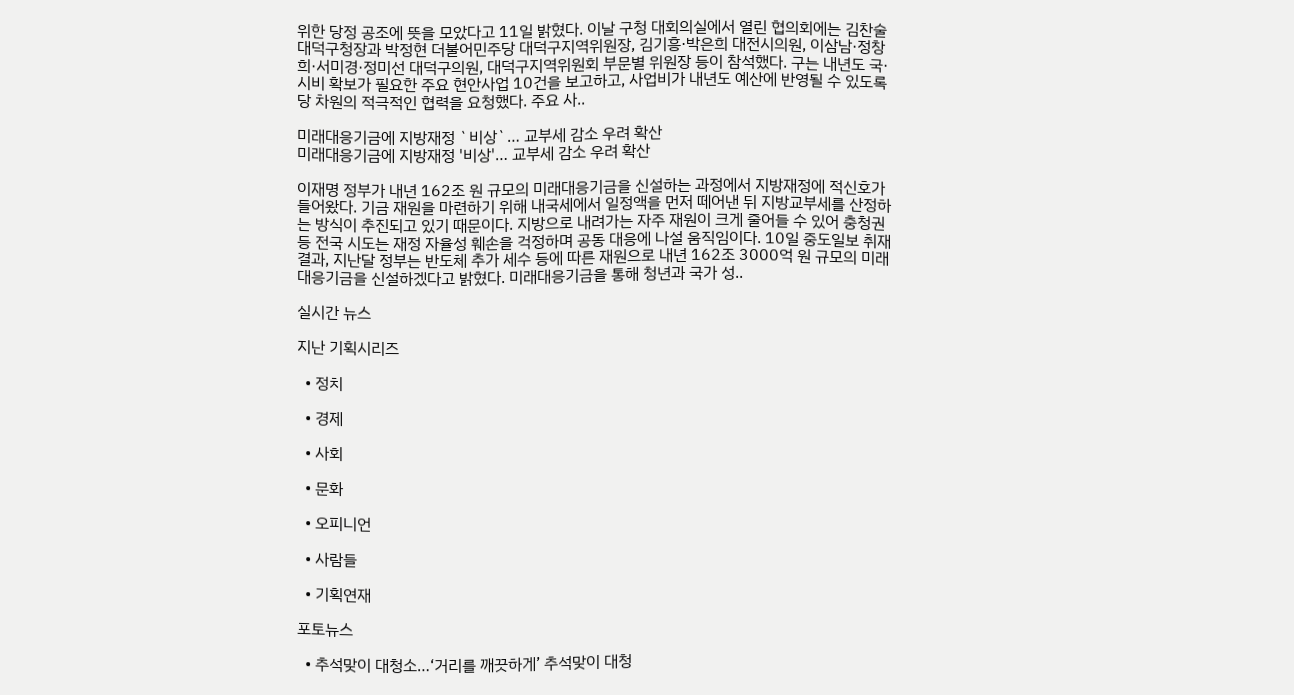위한 당정 공조에 뜻을 모았다고 11일 밝혔다. 이날 구청 대회의실에서 열린 협의회에는 김찬술 대덕구청장과 박정현 더불어민주당 대덕구지역위원장, 김기흥·박은희 대전시의원, 이삼남·정창희·서미경·정미선 대덕구의원, 대덕구지역위원회 부문별 위원장 등이 참석했다. 구는 내년도 국·시비 확보가 필요한 주요 현안사업 10건을 보고하고, 사업비가 내년도 예산에 반영될 수 있도록 당 차원의 적극적인 협력을 요청했다. 주요 사..

미래대응기금에 지방재정 `비상`… 교부세 감소 우려 확산
미래대응기금에 지방재정 '비상'… 교부세 감소 우려 확산

이재명 정부가 내년 162조 원 규모의 미래대응기금을 신설하는 과정에서 지방재정에 적신호가 들어왔다. 기금 재원을 마련하기 위해 내국세에서 일정액을 먼저 떼어낸 뒤 지방교부세를 산정하는 방식이 추진되고 있기 때문이다. 지방으로 내려가는 자주 재원이 크게 줄어들 수 있어 충청권 등 전국 시도는 재정 자율성 훼손을 걱정하며 공동 대응에 나설 움직임이다. 10일 중도일보 취재결과, 지난달 정부는 반도체 추가 세수 등에 따른 재원으로 내년 162조 3000억 원 규모의 미래대응기금을 신설하겠다고 밝혔다. 미래대응기금을 통해 청년과 국가 성..

실시간 뉴스

지난 기획시리즈

  • 정치

  • 경제

  • 사회

  • 문화

  • 오피니언

  • 사람들

  • 기획연재

포토뉴스

  • 추석맞이 대청소…‘거리를 깨끗하게’ 추석맞이 대청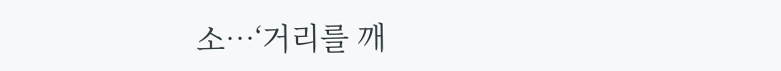소…‘거리를 깨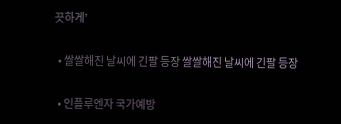끗하게’

  • 쌀쌀해진 날씨에 긴팔 등장 쌀쌀해진 날씨에 긴팔 등장

  • 인플루엔자 국가예방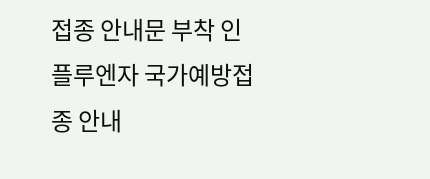접종 안내문 부착 인플루엔자 국가예방접종 안내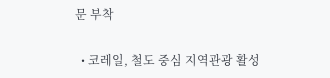문 부착

  • 코레일, 철도 중심 지역관광 활성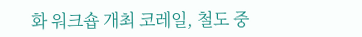화 워크숍 개최 코레일, 철도 중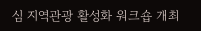심 지역관광 활성화 워크숍 개최